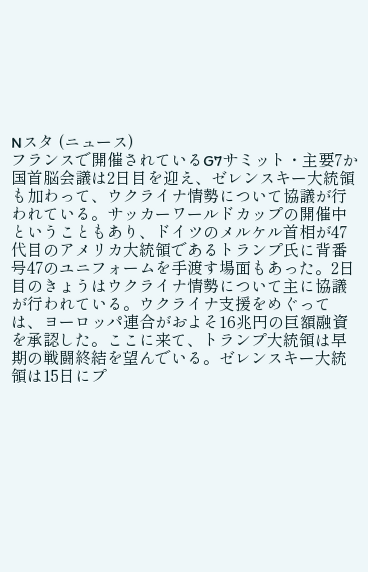Nスタ (ニュース)
フランスで開催されているG7サミット・主要7か国首脳会議は2日目を迎え、ゼレンスキー大統領も加わって、ウクライナ情勢について協議が行われている。サッカーワールドカップの開催中ということもあり、ドイツのメルケル首相が47代目のアメリカ大統領であるトランプ氏に背番号47のユニフォームを手渡す場面もあった。2日目のきょうはウクライナ情勢について主に協議が行われている。ウクライナ支援をめぐっては、ヨーロッパ連合がおよそ16兆円の巨額融資を承認した。ここに来て、トランプ大統領は早期の戦闘終結を望んでいる。ゼレンスキー大統領は15日にプ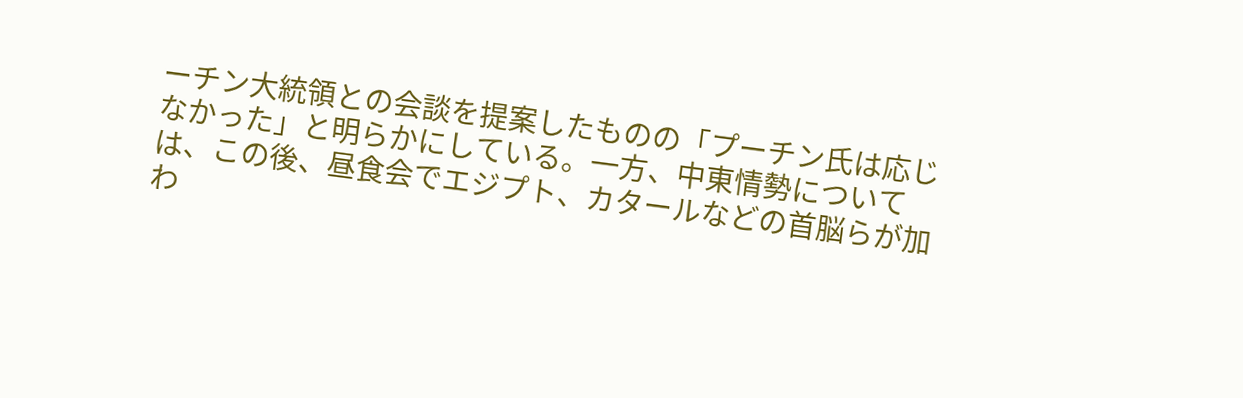ーチン大統領との会談を提案したものの「プーチン氏は応じなかった」と明らかにしている。一方、中東情勢については、この後、昼食会でエジプト、カタールなどの首脳らが加わ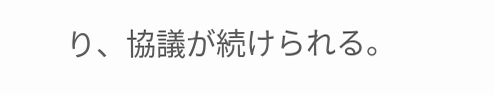り、協議が続けられる。